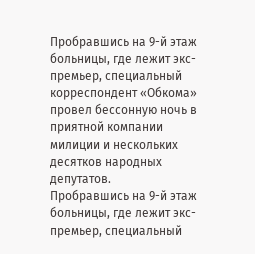Пробравшись на 9-й этаж больницы, где лежит экс-премьер, специальный корреспондент «Обкома» провел бессонную ночь в приятной компании милиции и нескольких десятков народных депутатов.
Пробравшись на 9-й этаж больницы, где лежит экс-премьер, специальный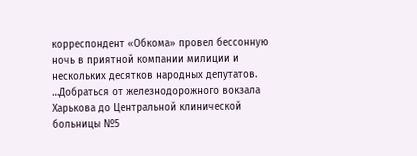корреспондент «Обкома» провел бессонную ночь в приятной компании милиции и нескольких десятков народных депутатов.
…Добраться от железнодорожного вокзала Харькова до Центральной клинической больницы №5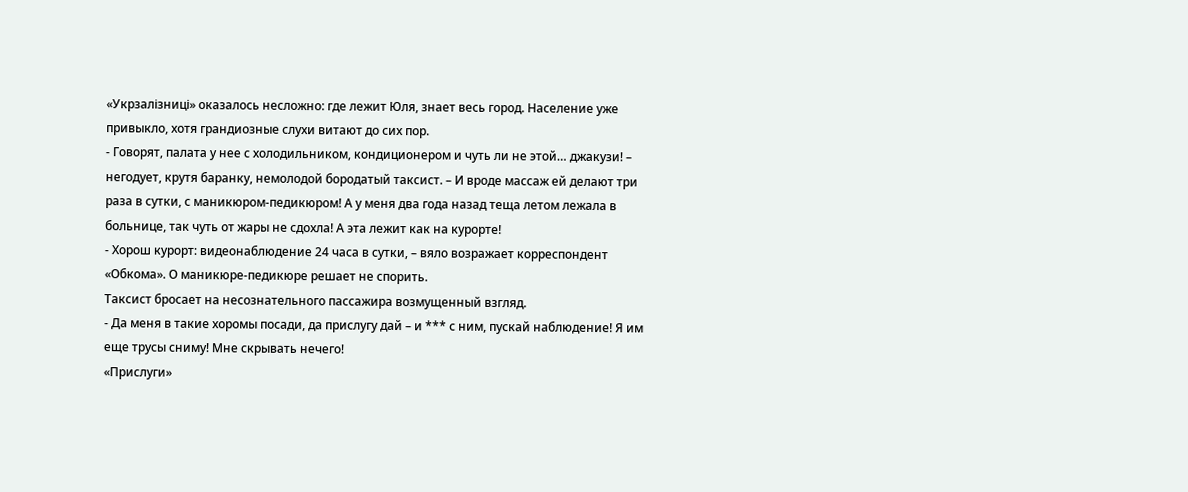«Укрзалізниці» оказалось несложно: где лежит Юля, знает весь город. Население уже привыкло, хотя грандиозные слухи витают до сих пор.
- Говорят, палата у нее с холодильником, кондиционером и чуть ли не этой… джакузи! – негодует, крутя баранку, немолодой бородатый таксист. – И вроде массаж ей делают три раза в сутки, с маникюром-педикюром! А у меня два года назад теща летом лежала в больнице, так чуть от жары не сдохла! А эта лежит как на курорте!
- Хорош курорт: видеонаблюдение 24 часа в сутки, – вяло возражает корреспондент «Обкома». О маникюре-педикюре решает не спорить.
Таксист бросает на несознательного пассажира возмущенный взгляд.
- Да меня в такие хоромы посади, да прислугу дай – и *** с ним, пускай наблюдение! Я им еще трусы сниму! Мне скрывать нечего!
«Прислуги»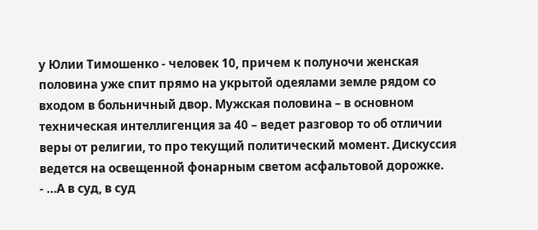у Юлии Тимошенко - человек 10, причем к полуночи женская половина уже спит прямо на укрытой одеялами земле рядом со входом в больничный двор. Мужская половина – в основном техническая интеллигенция за 40 – ведет разговор то об отличии веры от религии, то про текущий политический момент. Дискуссия ведется на освещенной фонарным светом асфальтовой дорожке.
- …А в суд, в суд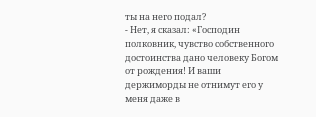ты на него подал?
- Нет, я сказал: «Господин полковник, чувство собственного достоинства дано человеку Богом от рождения! И ваши держиморды не отнимут его у меня даже в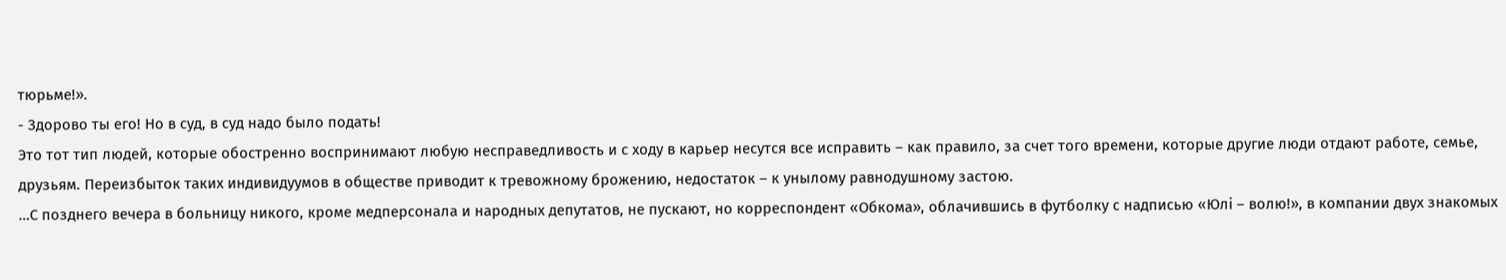тюрьме!».
- Здорово ты его! Но в суд, в суд надо было подать!
Это тот тип людей, которые обостренно воспринимают любую несправедливость и с ходу в карьер несутся все исправить – как правило, за счет того времени, которые другие люди отдают работе, семье, друзьям. Переизбыток таких индивидуумов в обществе приводит к тревожному брожению, недостаток – к унылому равнодушному застою.
…С позднего вечера в больницу никого, кроме медперсонала и народных депутатов, не пускают, но корреспондент «Обкома», облачившись в футболку с надписью «Юлі – волю!», в компании двух знакомых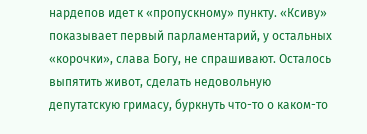нардепов идет к «пропускному» пункту. «Ксиву» показывает первый парламентарий, у остальных «корочки», слава Богу, не спрашивают. Осталось выпятить живот, сделать недовольную депутатскую гримасу, буркнуть что-то о каком-то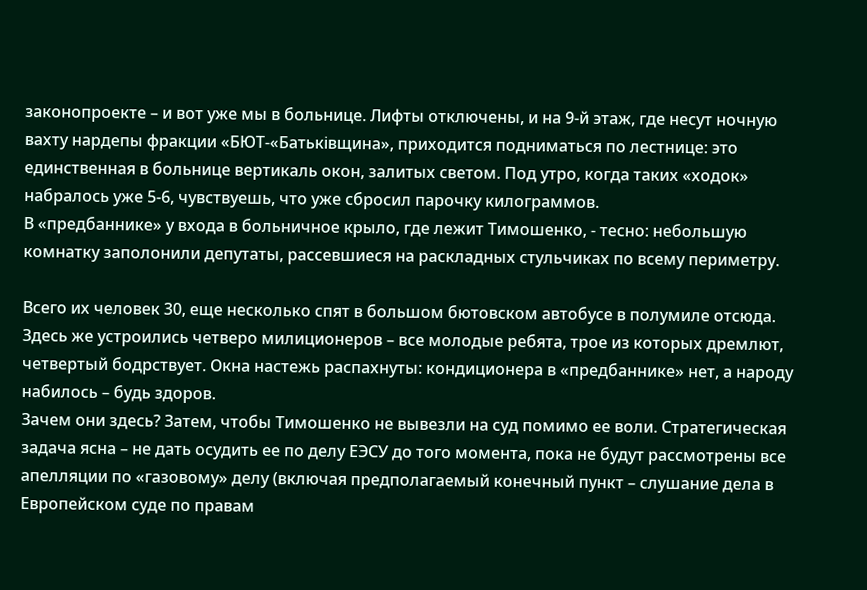законопроекте – и вот уже мы в больнице. Лифты отключены, и на 9-й этаж, где несут ночную вахту нардепы фракции «БЮТ-«Батьківщина», приходится подниматься по лестнице: это единственная в больнице вертикаль окон, залитых светом. Под утро, когда таких «ходок» набралось уже 5-6, чувствуешь, что уже сбросил парочку килограммов.
В «предбаннике» у входа в больничное крыло, где лежит Тимошенко, - тесно: небольшую комнатку заполонили депутаты, рассевшиеся на раскладных стульчиках по всему периметру.

Всего их человек 30, еще несколько спят в большом бютовском автобусе в полумиле отсюда. Здесь же устроились четверо милиционеров – все молодые ребята, трое из которых дремлют, четвертый бодрствует. Окна настежь распахнуты: кондиционера в «предбаннике» нет, а народу набилось – будь здоров.
Зачем они здесь? Затем, чтобы Тимошенко не вывезли на суд помимо ее воли. Стратегическая задача ясна – не дать осудить ее по делу ЕЭСУ до того момента, пока не будут рассмотрены все апелляции по «газовому» делу (включая предполагаемый конечный пункт – слушание дела в Европейском суде по правам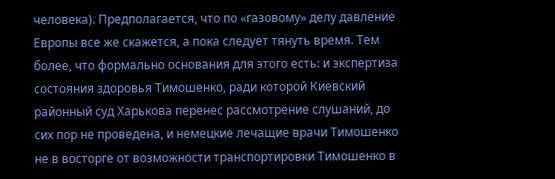человека). Предполагается, что по «газовому» делу давление Европы все же скажется, а пока следует тянуть время. Тем более, что формально основания для этого есть: и экспертиза состояния здоровья Тимошенко, ради которой Киевский районный суд Харькова перенес рассмотрение слушаний, до сих пор не проведена, и немецкие лечащие врачи Тимошенко не в восторге от возможности транспортировки Тимошенко в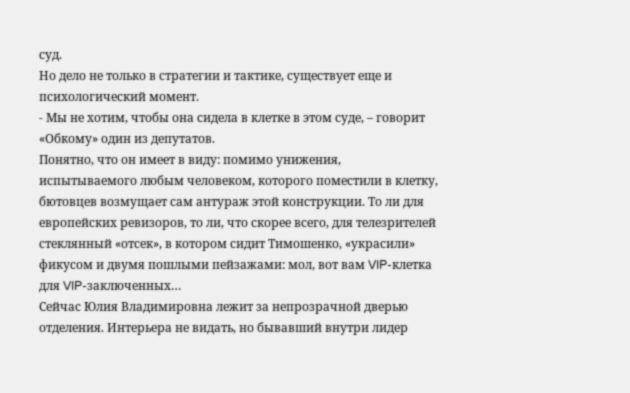суд.
Но дело не только в стратегии и тактике, существует еще и психологический момент.
- Мы не хотим, чтобы она сидела в клетке в этом суде, – говорит «Обкому» один из депутатов.
Понятно, что он имеет в виду: помимо унижения, испытываемого любым человеком, которого поместили в клетку, бютовцев возмущает сам антураж этой конструкции. То ли для европейских ревизоров, то ли, что скорее всего, для телезрителей стеклянный «отсек», в котором сидит Тимошенко, «украсили» фикусом и двумя пошлыми пейзажами: мол, вот вам VIP-клетка для VIP-заключенных…
Сейчас Юлия Владимировна лежит за непрозрачной дверью отделения. Интерьера не видать, но бывавший внутри лидер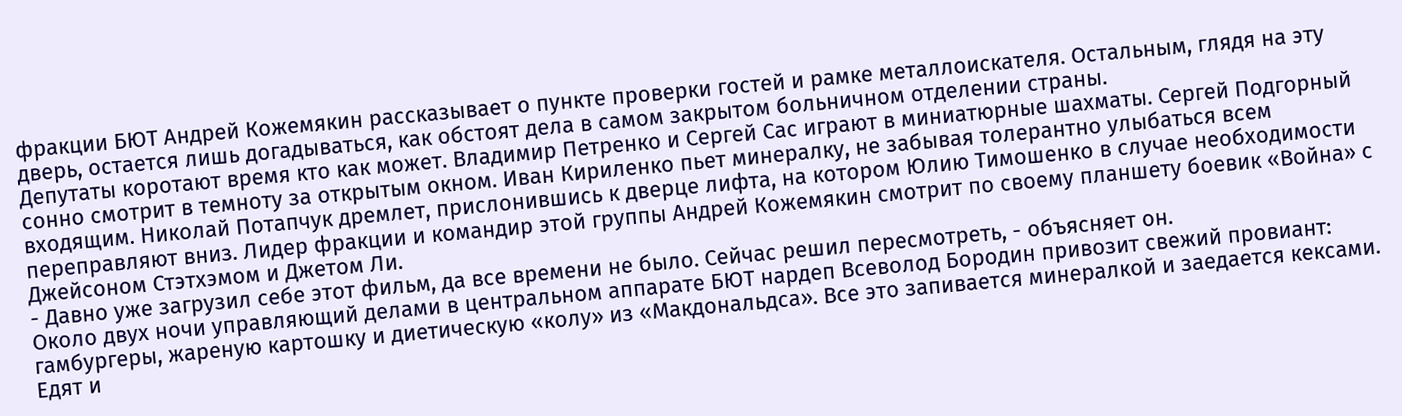фракции БЮТ Андрей Кожемякин рассказывает о пункте проверки гостей и рамке металлоискателя. Остальным, глядя на эту дверь, остается лишь догадываться, как обстоят дела в самом закрытом больничном отделении страны.
Депутаты коротают время кто как может. Владимир Петренко и Сергей Сас играют в миниатюрные шахматы. Сергей Подгорный сонно смотрит в темноту за открытым окном. Иван Кириленко пьет минералку, не забывая толерантно улыбаться всем входящим. Николай Потапчук дремлет, прислонившись к дверце лифта, на котором Юлию Тимошенко в случае необходимости переправляют вниз. Лидер фракции и командир этой группы Андрей Кожемякин смотрит по своему планшету боевик «Война» с Джейсоном Стэтхэмом и Джетом Ли.
- Давно уже загрузил себе этот фильм, да все времени не было. Сейчас решил пересмотреть, - объясняет он.
Около двух ночи управляющий делами в центральном аппарате БЮТ нардеп Всеволод Бородин привозит свежий провиант: гамбургеры, жареную картошку и диетическую «колу» из «Макдональдса». Все это запивается минералкой и заедается кексами. Едят и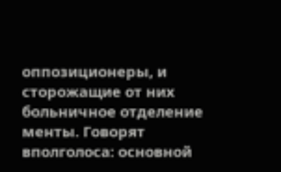оппозиционеры, и сторожащие от них больничное отделение менты. Говорят вполголоса: основной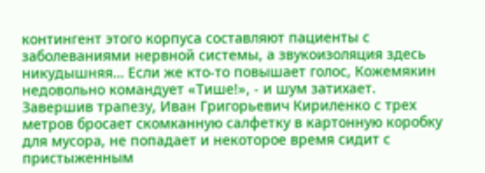контингент этого корпуса составляют пациенты с заболеваниями нервной системы, а звукоизоляция здесь никудышняя… Если же кто-то повышает голос, Кожемякин недовольно командует «Тише!», - и шум затихает.
Завершив трапезу, Иван Григорьевич Кириленко с трех метров бросает скомканную салфетку в картонную коробку для мусора, не попадает и некоторое время сидит с пристыженным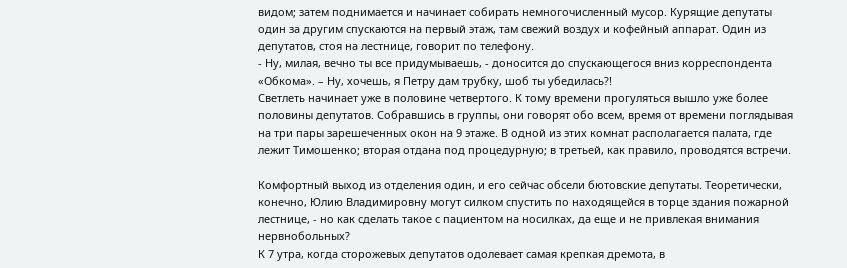видом; затем поднимается и начинает собирать немногочисленный мусор. Курящие депутаты один за другим спускаются на первый этаж, там свежий воздух и кофейный аппарат. Один из депутатов, стоя на лестнице, говорит по телефону.
- Ну, милая, вечно ты все придумываешь, - доносится до спускающегося вниз корреспондента «Обкома». – Ну, хочешь, я Петру дам трубку, шоб ты убедилась?!
Светлеть начинает уже в половине четвертого. К тому времени прогуляться вышло уже более половины депутатов. Собравшись в группы, они говорят обо всем, время от времени поглядывая на три пары зарешеченных окон на 9 этаже. В одной из этих комнат располагается палата, где лежит Тимошенко; вторая отдана под процедурную; в третьей, как правило, проводятся встречи.

Комфортный выход из отделения один, и его сейчас обсели бютовские депутаты. Теоретически, конечно, Юлию Владимировну могут силком спустить по находящейся в торце здания пожарной лестнице, - но как сделать такое с пациентом на носилках, да еще и не привлекая внимания нервнобольных?
К 7 утра, когда сторожевых депутатов одолевает самая крепкая дремота, в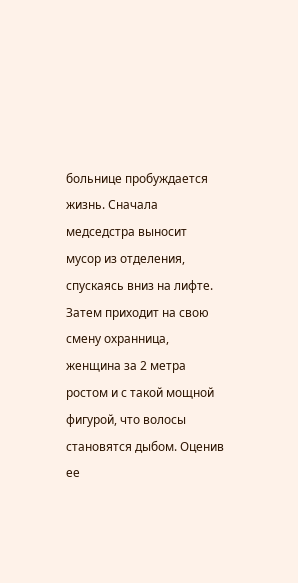больнице пробуждается жизнь. Сначала медседстра выносит мусор из отделения, спускаясь вниз на лифте. Затем приходит на свою смену охранница, женщина за 2 метра ростом и с такой мощной фигурой, что волосы становятся дыбом. Оценив ее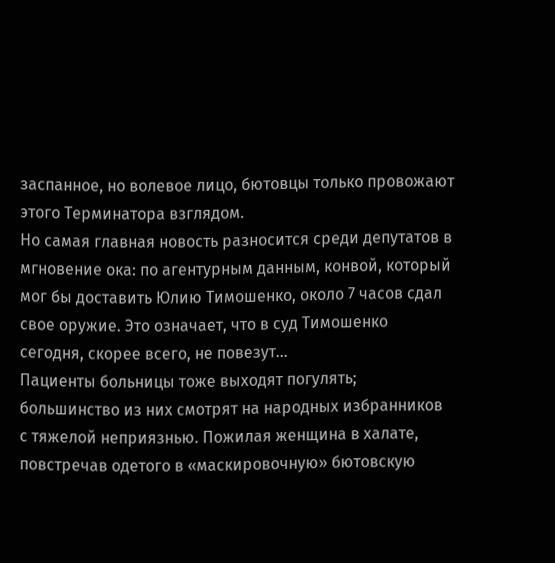заспанное, но волевое лицо, бютовцы только провожают этого Терминатора взглядом.
Но самая главная новость разносится среди депутатов в мгновение ока: по агентурным данным, конвой, который мог бы доставить Юлию Тимошенко, около 7 часов сдал свое оружие. Это означает, что в суд Тимошенко сегодня, скорее всего, не повезут…
Пациенты больницы тоже выходят погулять; большинство из них смотрят на народных избранников с тяжелой неприязнью. Пожилая женщина в халате, повстречав одетого в «маскировочную» бютовскую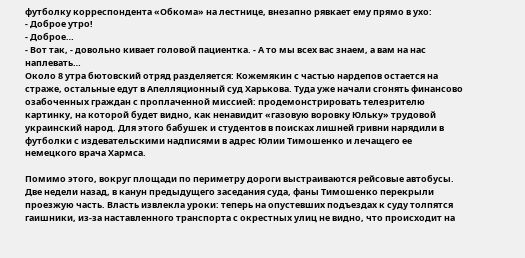футболку корреспондента «Обкома» на лестнице, внезапно рявкает ему прямо в ухо:
- Доброе утро!
- Доброе…
- Вот так, - довольно кивает головой пациентка. - А то мы всех вас знаем, а вам на нас наплевать…
Около 8 утра бютовский отряд разделяется: Кожемякин с частью нардепов остается на страже, остальные едут в Апелляционный суд Харькова. Туда уже начали сгонять финансово озабоченных граждан с проплаченной миссией: продемонстрировать телезрителю картинку, на которой будет видно, как ненавидит «газовую воровку Юльку» трудовой украинский народ. Для этого бабушек и студентов в поисках лишней гривни нарядили в футболки с издевательскими надписями в адрес Юлии Тимошенко и лечащего ее немецкого врача Хармса.

Помимо этого, вокруг площади по периметру дороги выстраиваются рейсовые автобусы. Две недели назад, в канун предыдущего заседания суда, фаны Тимошенко перекрыли проезжую часть. Власть извлекла уроки: теперь на опустевших подъездах к суду толпятся гаишники, из-за наставленного транспорта с окрестных улиц не видно, что происходит на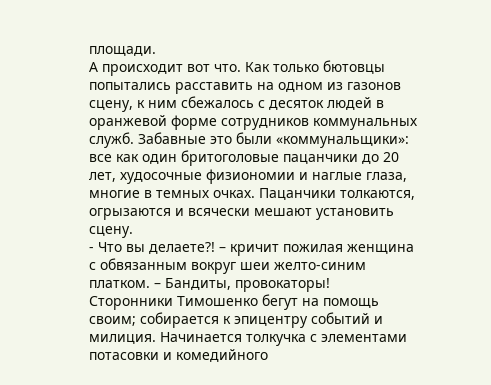площади.
А происходит вот что. Как только бютовцы попытались расставить на одном из газонов сцену, к ним сбежалось с десяток людей в оранжевой форме сотрудников коммунальных служб. Забавные это были «коммунальщики»: все как один бритоголовые пацанчики до 20 лет, худосочные физиономии и наглые глаза, многие в темных очках. Пацанчики толкаются, огрызаются и всячески мешают установить сцену.
- Что вы делаете?! – кричит пожилая женщина с обвязанным вокруг шеи желто-синим платком. – Бандиты, провокаторы!
Сторонники Тимошенко бегут на помощь своим; собирается к эпицентру событий и милиция. Начинается толкучка с элементами потасовки и комедийного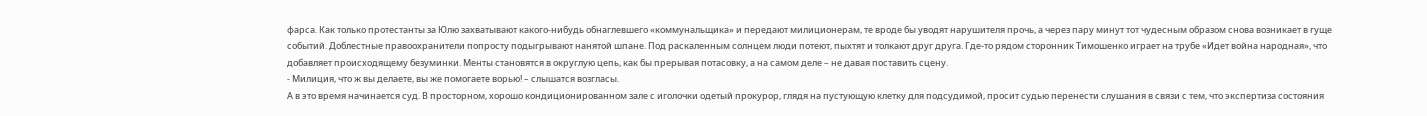фарса. Как только протестанты за Юлю захватывают какого-нибудь обнаглевшего «коммунальщика» и передают милиционерам, те вроде бы уводят нарушителя прочь, а через пару минут тот чудесным образом снова возникает в гуще событий. Доблестные правоохранители попросту подыгрывают нанятой шпане. Под раскаленным солнцем люди потеют, пыхтят и толкают друг друга. Где-то рядом сторонник Тимошенко играет на трубе «Идет война народная», что добавляет происходящему безуминки. Менты становятся в округлую цепь, как бы прерывая потасовку, а на самом деле – не давая поставить сцену.
- Милиция, что ж вы делаете, вы же помогаете ворью! – слышатся возгласы.
А в это время начинается суд. В просторном, хорошо кондиционированном зале с иголочки одетый прокурор, глядя на пустующую клетку для подсудимой, просит судью перенести слушания в связи с тем, что экспертиза состояния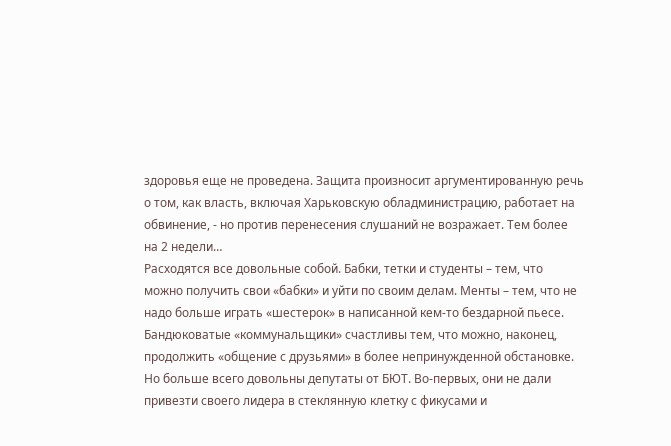здоровья еще не проведена. Защита произносит аргументированную речь о том, как власть, включая Харьковскую обладминистрацию, работает на обвинение, - но против перенесения слушаний не возражает. Тем более на 2 недели…
Расходятся все довольные собой. Бабки, тетки и студенты – тем, что можно получить свои «бабки» и уйти по своим делам. Менты – тем, что не надо больше играть «шестерок» в написанной кем-то бездарной пьесе. Бандюковатые «коммунальщики» счастливы тем, что можно, наконец, продолжить «общение с друзьями» в более непринужденной обстановке.
Но больше всего довольны депутаты от БЮТ. Во-первых, они не дали привезти своего лидера в стеклянную клетку с фикусами и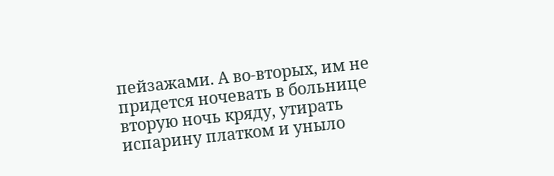пейзажами. А во-вторых, им не придется ночевать в больнице вторую ночь кряду, утирать испарину платком и уныло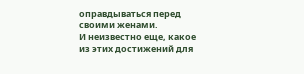оправдываться перед своими женами.
И неизвестно еще, какое из этих достижений для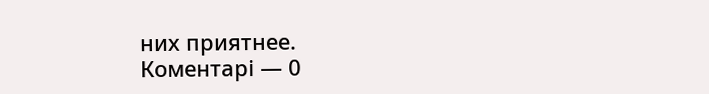них приятнее.
Коментарі — 0